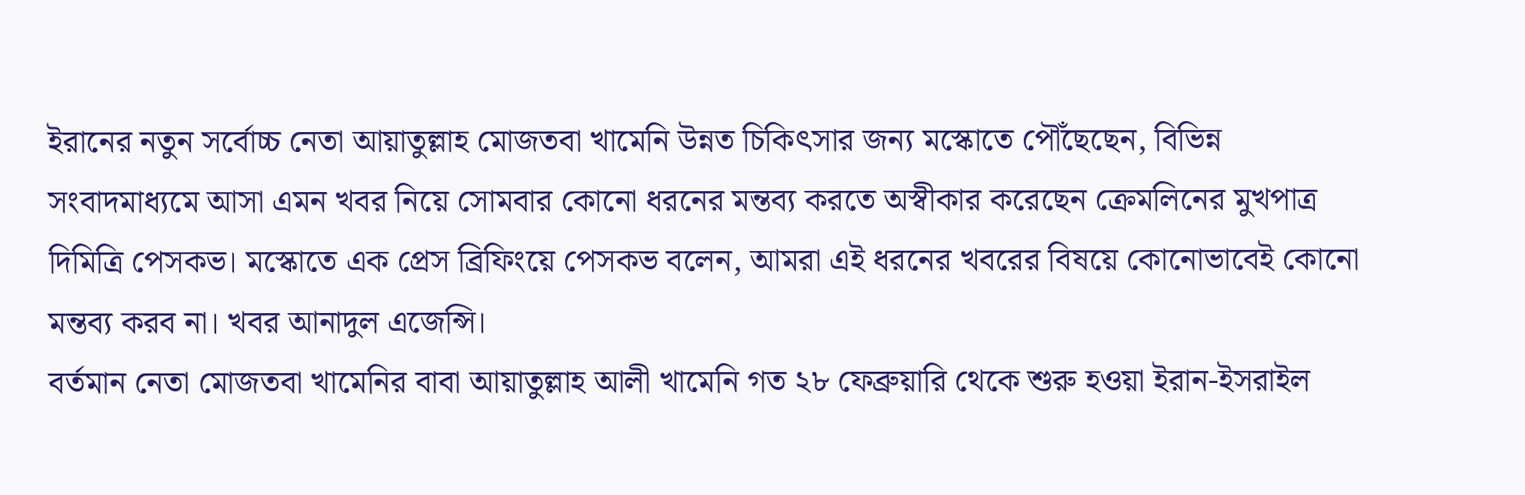ইরানের নতুন সর্বোচ্চ নেতা আয়াতুল্লাহ মোজতবা খামেনি উন্নত চিকিৎসার জন্য মস্কোতে পৌঁছেছেন, বিভিন্ন সংবাদমাধ্যমে আসা এমন খবর নিয়ে সোমবার কোনো ধরনের মন্তব্য করতে অস্বীকার করেছেন ক্রেমলিনের মুখপাত্র দিমিত্রি পেসকভ। মস্কোতে এক প্রেস ব্রিফিংয়ে পেসকভ বলেন, আমরা এই ধরনের খবরের বিষয়ে কোনোভাবেই কোনো মন্তব্য করব না। খবর আনাদুল এজেন্সি।
বর্তমান নেতা মোজতবা খামেনির বাবা আয়াতুল্লাহ আলী খামেনি গত ২৮ ফেব্রুয়ারি থেকে শুরু হওয়া ইরান-ইসরাইল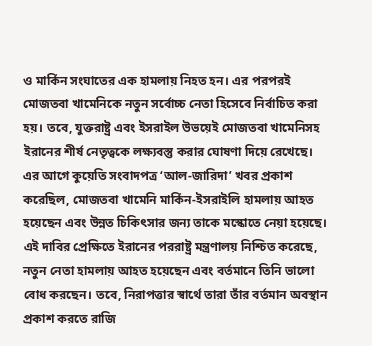ও মার্কিন সংঘাতের এক হামলায় নিহত হন। এর পরপরই মোজতবা খামেনিকে নতুন সর্বোচ্চ নেতা হিসেবে নির্বাচিত করা হয়। তবে, যুক্তরাষ্ট্র এবং ইসরাইল উভয়েই মোজতবা খামেনিসহ ইরানের শীর্ষ নেতৃত্বকে লক্ষ্যবস্তু করার ঘোষণা দিয়ে রেখেছে।
এর আগে কুয়েতি সংবাদপত্র ‘আল-জারিদা’ খবর প্রকাশ করেছিল, মোজতবা খামেনি মার্কিন-ইসরাইলি হামলায় আহত হয়েছেন এবং উন্নত চিকিৎসার জন্য তাকে মস্কোতে নেয়া হয়েছে। এই দাবির প্রেক্ষিতে ইরানের পররাষ্ট্র মন্ত্রণালয় নিশ্চিত করেছে, নতুন নেতা হামলায় আহত হয়েছেন এবং বর্তমানে তিনি ভালো বোধ করছেন। তবে, নিরাপত্তার স্বার্থে তারা তাঁর বর্তমান অবস্থান প্রকাশ করতে রাজি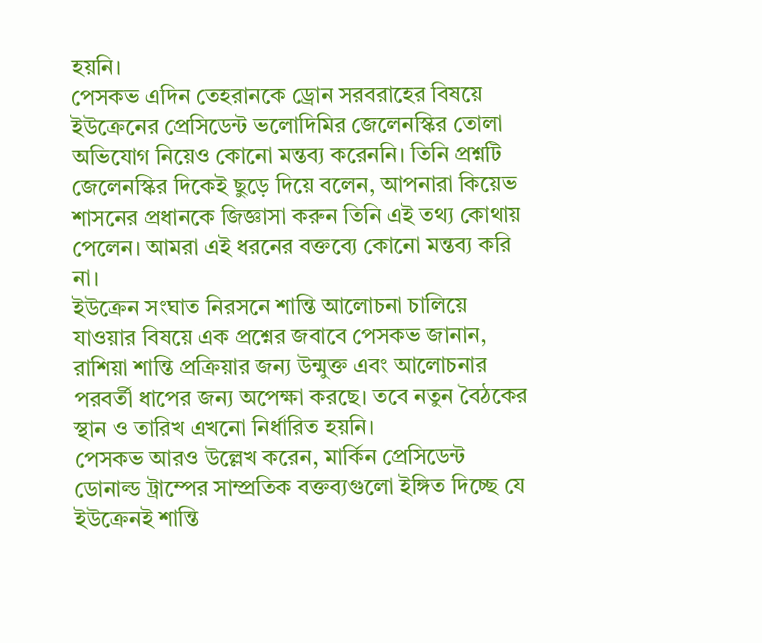হয়নি।
পেসকভ এদিন তেহরানকে ড্রোন সরবরাহের বিষয়ে ইউক্রেনের প্রেসিডেন্ট ভলোদিমির জেলেনস্কির তোলা অভিযোগ নিয়েও কোনো মন্তব্য করেননি। তিনি প্রশ্নটি জেলেনস্কির দিকেই ছুড়ে দিয়ে বলেন, আপনারা কিয়েভ শাসনের প্রধানকে জিজ্ঞাসা করুন তিনি এই তথ্য কোথায় পেলেন। আমরা এই ধরনের বক্তব্যে কোনো মন্তব্য করি না।
ইউক্রেন সংঘাত নিরসনে শান্তি আলোচনা চালিয়ে যাওয়ার বিষয়ে এক প্রশ্নের জবাবে পেসকভ জানান, রাশিয়া শান্তি প্রক্রিয়ার জন্য উন্মুক্ত এবং আলোচনার পরবর্তী ধাপের জন্য অপেক্ষা করছে। তবে নতুন বৈঠকের স্থান ও তারিখ এখনো নির্ধারিত হয়নি।
পেসকভ আরও উল্লেখ করেন, মার্কিন প্রেসিডেন্ট ডোনাল্ড ট্রাম্পের সাম্প্রতিক বক্তব্যগুলো ইঙ্গিত দিচ্ছে যে ইউক্রেনই শান্তি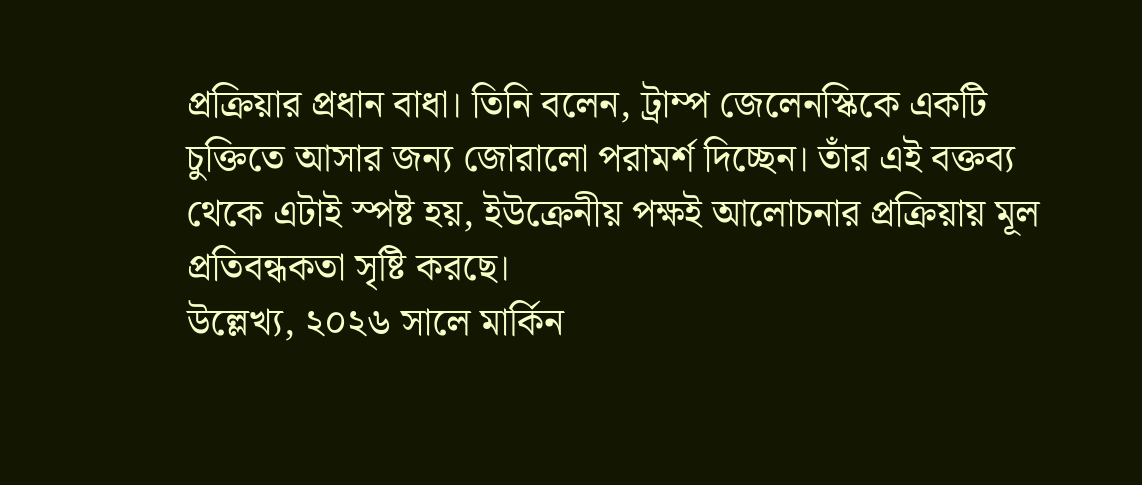প্রক্রিয়ার প্রধান বাধা। তিনি বলেন, ট্রাম্প জেলেনস্কিকে একটি চুক্তিতে আসার জন্য জোরালো পরামর্শ দিচ্ছেন। তাঁর এই বক্তব্য থেকে এটাই স্পষ্ট হয়, ইউক্রেনীয় পক্ষই আলোচনার প্রক্রিয়ায় মূল প্রতিবন্ধকতা সৃষ্টি করছে।
উল্লেখ্য, ২০২৬ সালে মার্কিন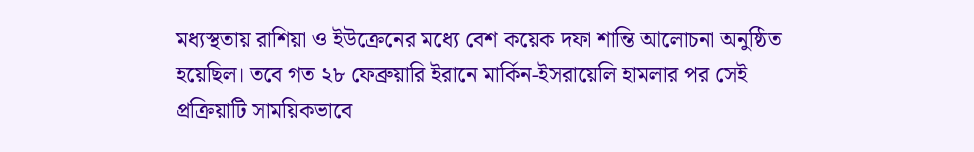মধ্যস্থতায় রাশিয়া ও ইউক্রেনের মধ্যে বেশ কয়েক দফা শান্তি আলোচনা অনুষ্ঠিত হয়েছিল। তবে গত ২৮ ফেব্রুয়ারি ইরানে মার্কিন-ইসরায়েলি হামলার পর সেই প্রক্রিয়াটি সাময়িকভাবে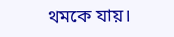থমকে যায়।